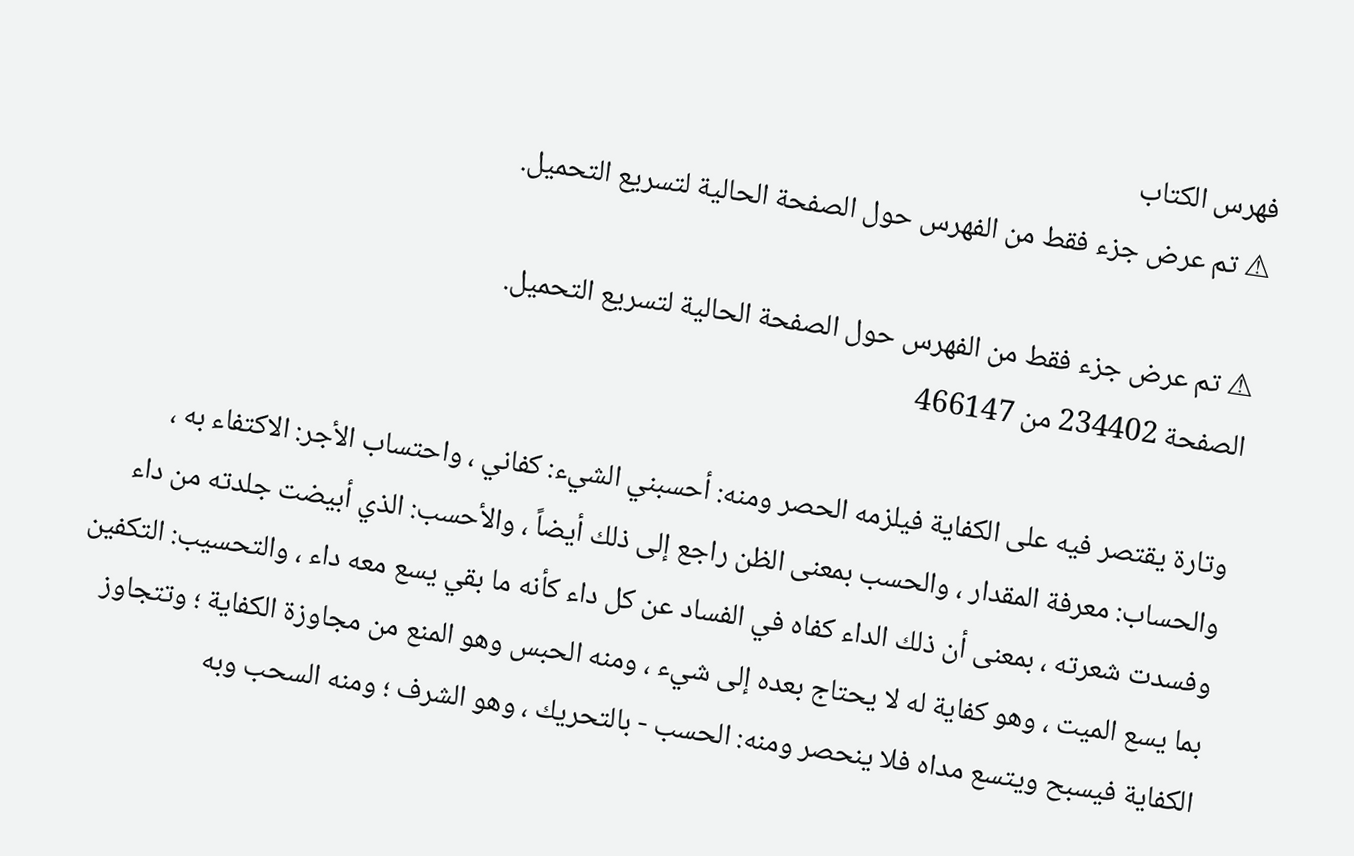فهرس الكتاب
⚠ تم عرض جزء فقط من الفهرس حول الصفحة الحالية لتسريع التحميل.

⚠ تم عرض جزء فقط من الفهرس حول الصفحة الحالية لتسريع التحميل.
الصفحة 234402 من 466147

وتارة يقتصر فيه على الكفاية فيلزمه الحصر ومنه: أحسبني الشيء: كفاني ، واحتساب الأجر: الاكتفاء به ، والحساب: معرفة المقدار ، والحسب بمعنى الظن راجع إلى ذلك أيضاً ، والأحسب: الذي أبيضت جلدته من داء وفسدت شعرته ، بمعنى أن ذلك الداء كفاه في الفساد عن كل داء كأنه ما بقي يسع معه داء ، والتحسيب: التكفين بما يسع الميت ، وهو كفاية له لا يحتاج بعده إلى شيء ، ومنه الحبس وهو المنع من مجاوزة الكفاية ؛ وتتجاوز الكفاية فيسبح ويتسع مداه فلا ينحصر ومنه: الحسب - بالتحريك ، وهو الشرف ؛ ومنه السحب وبه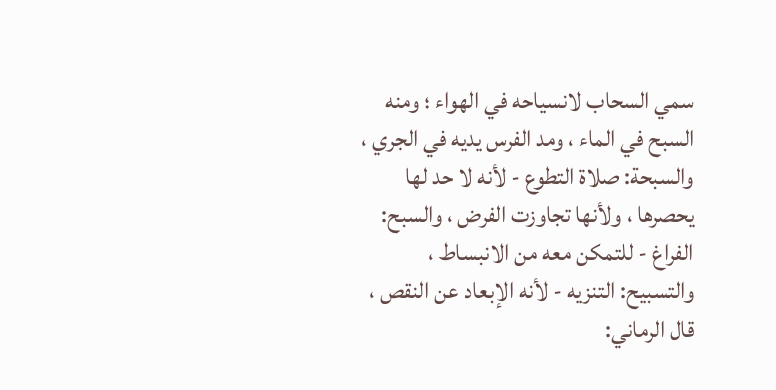سمي السحاب لانسياحه في الهواء ؛ ومنه السبح في الماء ، ومد الفرس يديه في الجري ، والسبحة: صلاة التطوع - لأنه لا حد لها يحصرها ، ولأنها تجاوزت الفرض ، والسبح: الفراغ - للتمكن معه من الانبساط ، والتسبيح: التنزيه - لأنه الإبعاد عن النقص ، قال الرماني: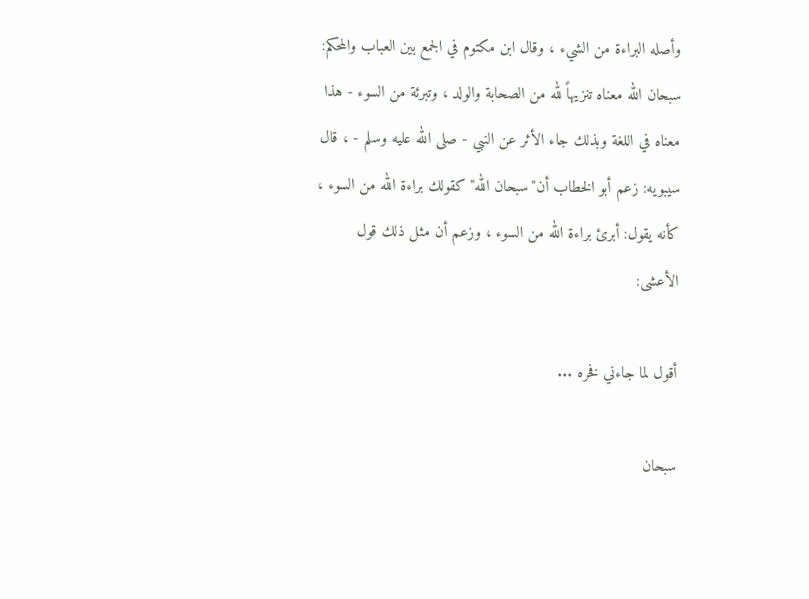وأصله البراءة من الشيء ، وقال ابن مكتوم في الجمع بين العباب والمحكم: سبحان الله معناه تنزيهاً لله من الصحابة والولد ، وتبرئة من السوء - هذا معناه في اللغة وبذلك جاء الأثر عن النبي - صلى الله عليه وسلم - ، قال سيبويه: زعم أبو الخطاب أن"سبحان الله"كقولك براءة الله من السوء ، كأنه يقول: أبرئ براءة الله من السوء ، وزعم أن مثل ذلك قول الأعشى:

أقول لما جاءني فخره ...

سبحان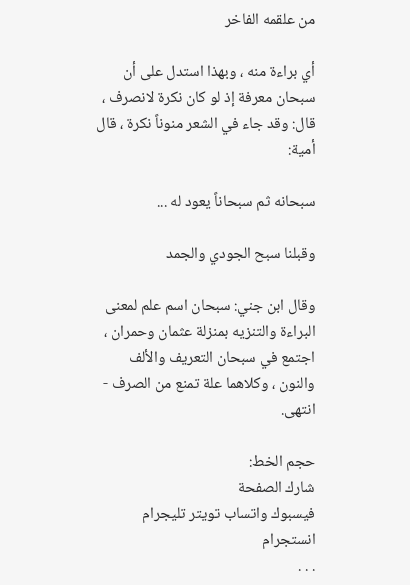من علقمه الفاخر

أي براءة منه ، وبهذا استدل على أن سبحان معرفة إذ لو كان نكرة لانصرف ، قال: وقد جاء في الشعر منوناً نكرة ، قال أمية:

سبحانه ثم سبحاناً يعود له ...

وقبلنا سبح الجودي والجمد

وقال ابن جني: سبحان اسم علم لمعنى البراءة والتنزيه بمنزلة عثمان وحمران ، اجتمع في سبحان التعريف والألف والنون ، وكلاهما علة تمنع من الصرف - انتهى.

حجم الخط:
شارك الصفحة
فيسبوك واتساب تويتر تليجرام انستجرام
. . .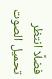فضلًا انتظر تحميل الصوت